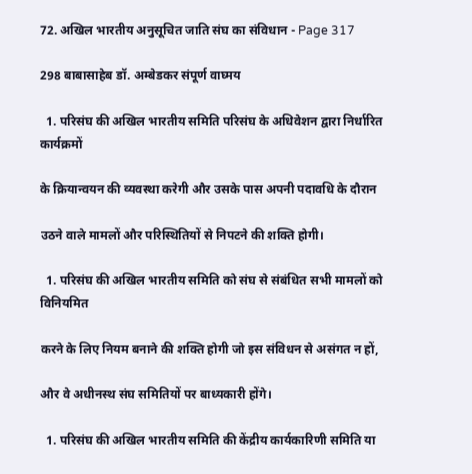72. अखिल भारतीय अनुसूचित जाति संघ का संविधान - Page 317

298 बाबासाहेब डॉ. अम्बेडकर संपूर्ण वाघ्मय

  1. परिसंघ की अखिल भारतीय समिति परिसंघ के अधिवेशन द्वारा निर्धारित कार्यक्रमों

के क्रियान्वयन की व्यवस्था करेगी और उसके पास अपनी पदावधि के दौरान

उठने वाले मामलों और परिस्थितियों से निपटने की शक्ति होगी।

  1. परिसंघ की अखिल भारतीय समिति को संघ से संबंधित सभी मामलों को विनियमित

करने के लिए नियम बनाने की शक्ति होगी जो इस संविधन से असंगत न हों,

और वे अधीनस्थ संघ समितियों पर बाध्यकारी होंगे।

  1. परिसंघ की अखिल भारतीय समिति की केंद्रीय कार्यकारिणी समिति या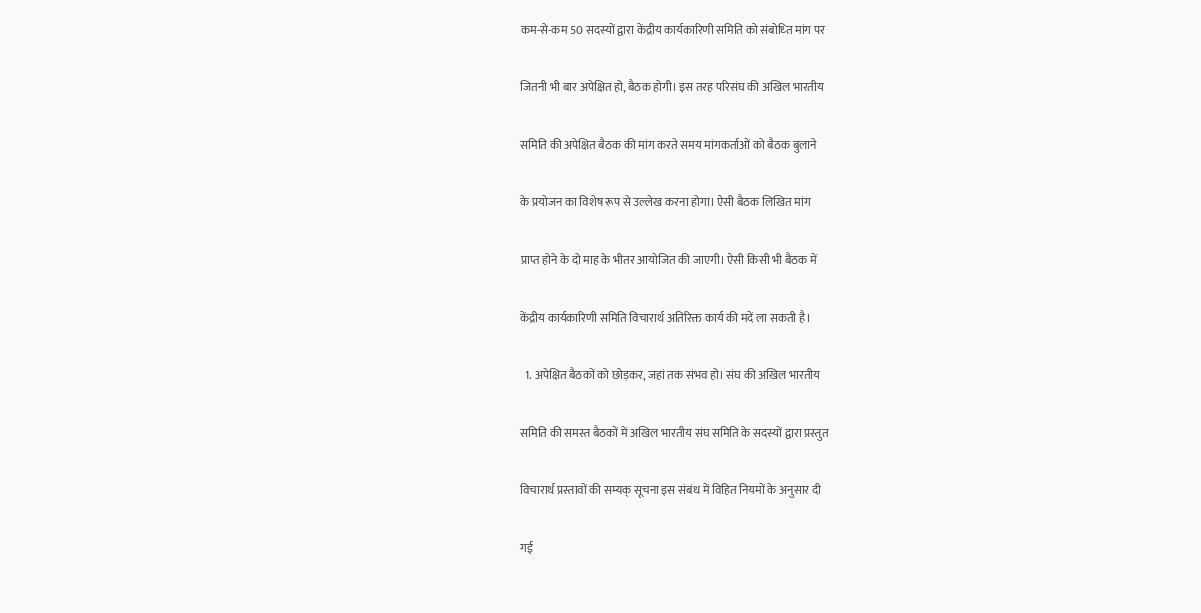कम-से-कम 50 सदस्यों द्वारा केंद्रीय कार्यकारिणी समिति को संबोध्ति मांग पर

जितनी भी बार अपेक्षित हो, बैठक होगी। इस तरह परिसंघ की अखिल भारतीय

समिति की अपेक्षित बैठक की मांग करते समय मांगकर्ताओं को बैठक बुलाने

के प्रयोजन का विशेष रूप से उल्लेख करना होगा। ऐसी बैठक लिखित मांग

प्राप्त होने के दो माह के भीतर आयोजित की जाएगी। ऐसी किसी भी बैठक में

केंद्रीय कार्यकारिणी समिति विचारार्थ अतिरिक्त कार्य की मदें ला सकती है।

  1. अपेक्षित बैठकों को छोड़कर, जहां तक संभव हो। संघ की अखिल भारतीय

समिति की समस्त बैठकों में अखिल भारतीय संघ समिति के सदस्यों द्वारा प्रस्तुत

विचारार्थ प्रस्तावों की सम्यक् सूचना इस संबंध में विहित नियमों के अनुसार दी

गई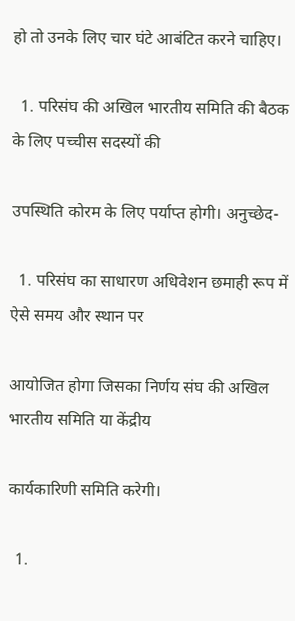हो तो उनके लिए चार घंटे आबंटित करने चाहिए।

  1. परिसंघ की अखिल भारतीय समिति की बैठक के लिए पच्चीस सदस्यों की

उपस्थिति कोरम के लिए पर्याप्त होगी। अनुच्छेद-

  1. परिसंघ का साधारण अधिवेशन छमाही रूप में ऐसे समय और स्थान पर

आयोजित होगा जिसका निर्णय संघ की अखिल भारतीय समिति या केंद्रीय

कार्यकारिणी समिति करेगी।

  1.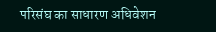परिसंघ का साधारण अधिवेशन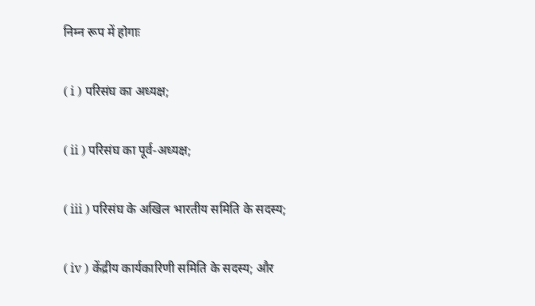निम्न रूप में होगाः

( i ) परिसंघ का अध्यक्ष;

( ii ) परिसंघ का पूर्व-अध्यक्ष;

( iii ) परिसंघ के अखिल भारतीय समिति के सदस्य;

( iv ) केंद्रीय कार्यकारिणी समिति के सदस्य; और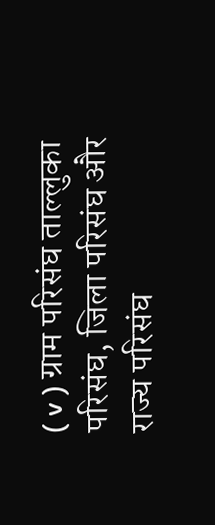( v ) ग्राम परिसंघ ताल्लुका परिसंघ, जिला परिसंघ और राज्य परिसंघ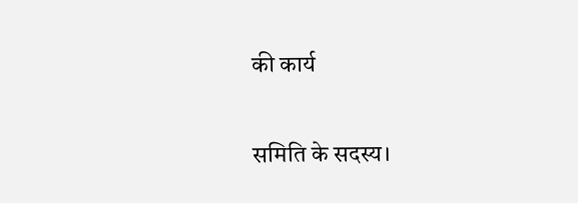की कार्य

समिति के सदस्य।